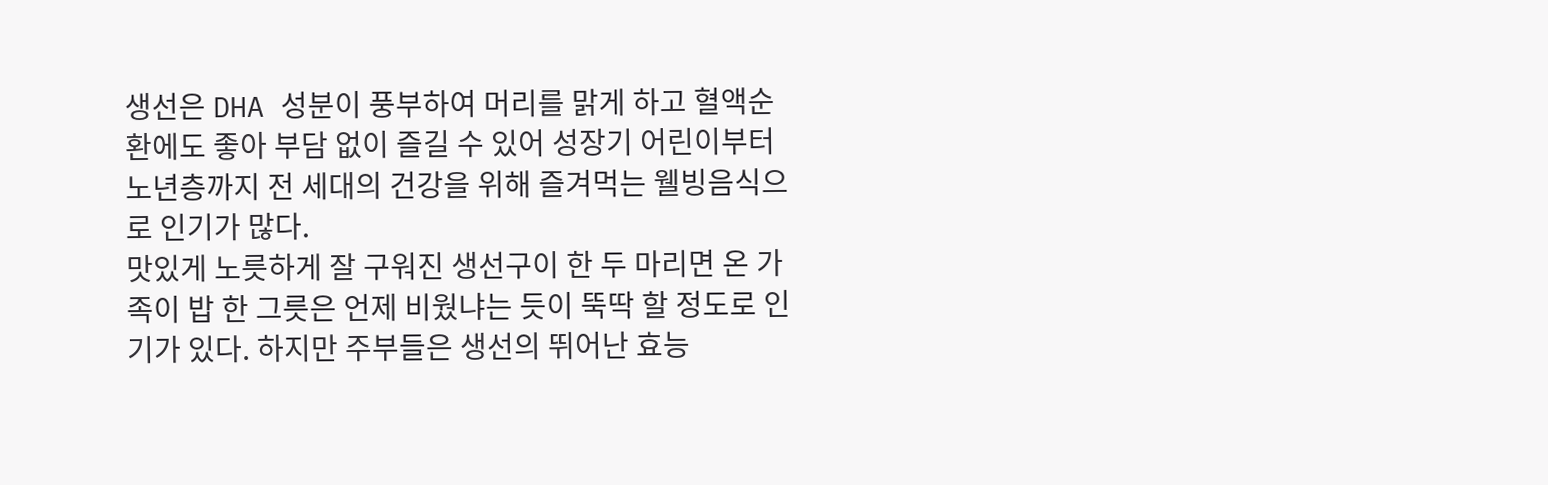생선은 DHA 성분이 풍부하여 머리를 맑게 하고 혈액순환에도 좋아 부담 없이 즐길 수 있어 성장기 어린이부터 노년층까지 전 세대의 건강을 위해 즐겨먹는 웰빙음식으로 인기가 많다.
맛있게 노릇하게 잘 구워진 생선구이 한 두 마리면 온 가족이 밥 한 그릇은 언제 비웠냐는 듯이 뚝딱 할 정도로 인기가 있다. 하지만 주부들은 생선의 뛰어난 효능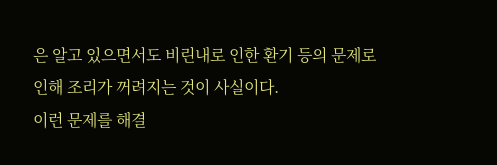은 알고 있으면서도 비린내로 인한 환기 등의 문제로 인해 조리가 꺼려지는 것이 사실이다.
이런 문제를 해결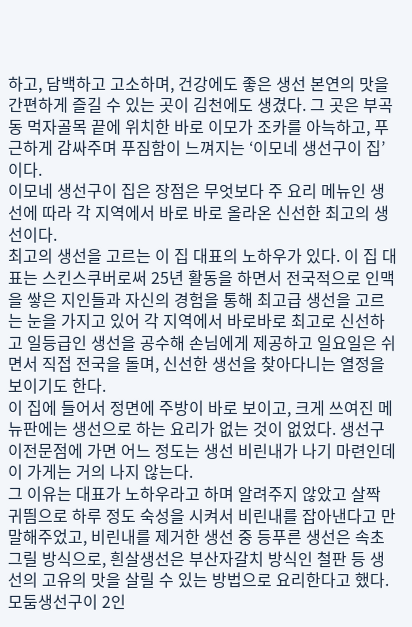하고, 담백하고 고소하며, 건강에도 좋은 생선 본연의 맛을 간편하게 즐길 수 있는 곳이 김천에도 생겼다. 그 곳은 부곡동 먹자골목 끝에 위치한 바로 이모가 조카를 아늑하고, 푸근하게 감싸주며 푸짐함이 느껴지는 ‘이모네 생선구이 집’이다.
이모네 생선구이 집은 장점은 무엇보다 주 요리 메뉴인 생선에 따라 각 지역에서 바로 바로 올라온 신선한 최고의 생선이다.
최고의 생선을 고르는 이 집 대표의 노하우가 있다. 이 집 대표는 스킨스쿠버로써 25년 활동을 하면서 전국적으로 인맥을 쌓은 지인들과 자신의 경험을 통해 최고급 생선을 고르는 눈을 가지고 있어 각 지역에서 바로바로 최고로 신선하고 일등급인 생선을 공수해 손님에게 제공하고 일요일은 쉬면서 직접 전국을 돌며, 신선한 생선을 찾아다니는 열정을 보이기도 한다.
이 집에 들어서 정면에 주방이 바로 보이고, 크게 쓰여진 메뉴판에는 생선으로 하는 요리가 없는 것이 없었다. 생선구이전문점에 가면 어느 정도는 생선 비린내가 나기 마련인데 이 가게는 거의 나지 않는다.
그 이유는 대표가 노하우라고 하며 알려주지 않았고 살짝 귀띔으로 하루 정도 숙성을 시켜서 비린내를 잡아낸다고 만 말해주었고, 비린내를 제거한 생선 중 등푸른 생선은 속초 그릴 방식으로, 흰살생선은 부산자갈치 방식인 철판 등 생선의 고유의 맛을 살릴 수 있는 방법으로 요리한다고 했다.
모둠생선구이 2인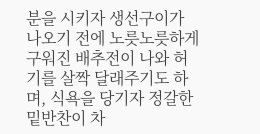분을 시키자 생선구이가 나오기 전에 노릇노릇하게 구워진 배추전이 나와 허기를 살짝 달래주기도 하며, 식욕을 당기자 정갈한 밑반찬이 차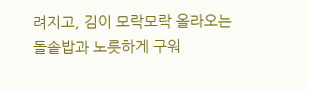려지고, 김이 모락모락 올라오는 돌솥밥과 노릇하게 구워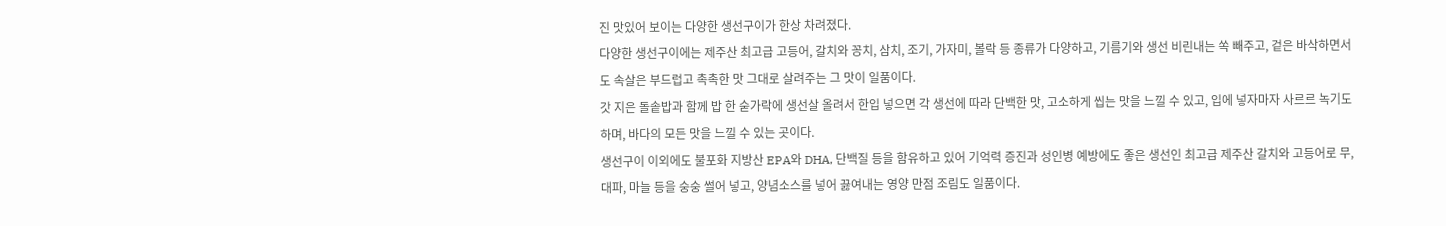진 맛있어 보이는 다양한 생선구이가 한상 차려졌다.
다양한 생선구이에는 제주산 최고급 고등어, 갈치와 꽁치, 삼치, 조기, 가자미, 볼락 등 종류가 다양하고, 기름기와 생선 비린내는 쏙 빼주고, 겉은 바삭하면서도 속살은 부드럽고 촉촉한 맛 그대로 살려주는 그 맛이 일품이다.
갓 지은 돌솥밥과 함께 밥 한 숟가락에 생선살 올려서 한입 넣으면 각 생선에 따라 단백한 맛, 고소하게 씹는 맛을 느낄 수 있고, 입에 넣자마자 사르르 녹기도 하며, 바다의 모든 맛을 느낄 수 있는 곳이다.
생선구이 이외에도 불포화 지방산 EPA와 DHA, 단백질 등을 함유하고 있어 기억력 증진과 성인병 예방에도 좋은 생선인 최고급 제주산 갈치와 고등어로 무, 대파, 마늘 등을 숭숭 썰어 넣고, 양념소스를 넣어 끓여내는 영양 만점 조림도 일품이다.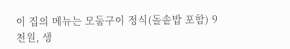이 집의 메뉴는 모둠구이 정식(돌솥밥 포함) 9천원, 생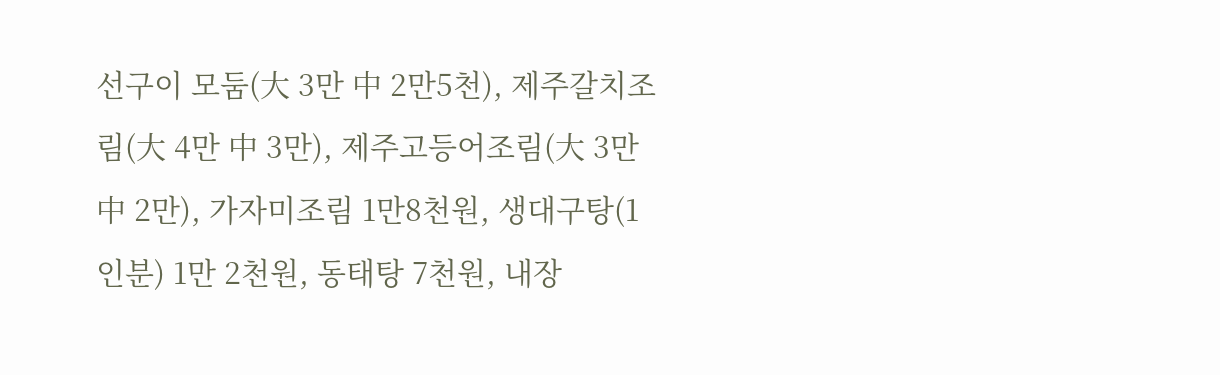선구이 모둠(大 3만 中 2만5천), 제주갈치조림(大 4만 中 3만), 제주고등어조림(大 3만 中 2만), 가자미조림 1만8천원, 생대구탕(1인분) 1만 2천원, 동태탕 7천원, 내장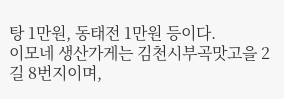탕 1만원, 동태전 1만원 등이다.
이모네 생산가게는 김천시부곡맛고을 2길 8번지이며,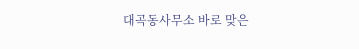대곡동사무소 바로 맞은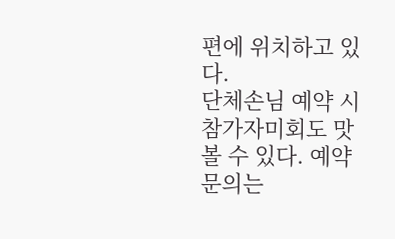편에 위치하고 있다.
단체손님 예약 시 참가자미회도 맛볼 수 있다. 예약문의는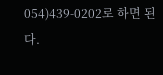054)439-0202로 하면 된다.